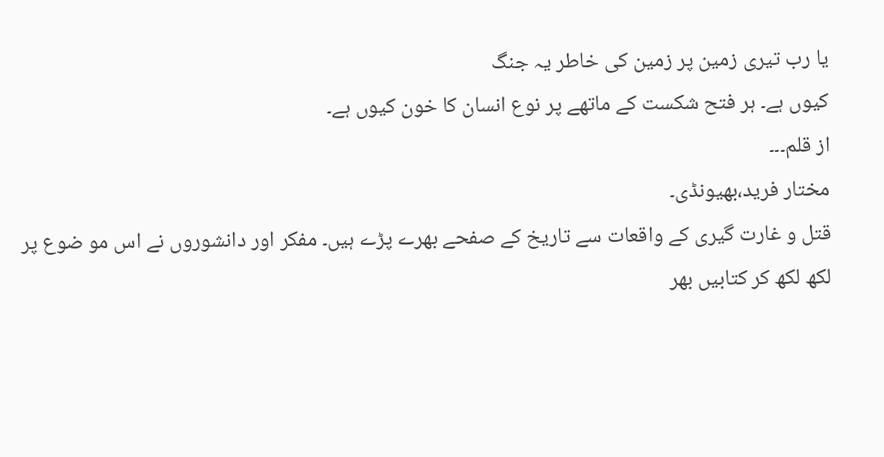یا رب تیری زمین پر زمین کی خاطر یہ جنگ
کیوں ہے۔ ہر فتح شکست کے ماتھے پر نوع انسان کا خون کیوں ہے۔
از قلم۔۔۔
مختار فرید،بھیونڈی۔
قتل و غارت گیری کے واقعات سے تاریخ کے صفحے بھرے پڑے ہیں۔ مفکر اور دانشوروں نے اس مو ضوع پر لکھ لکھ کر کتابیں بھر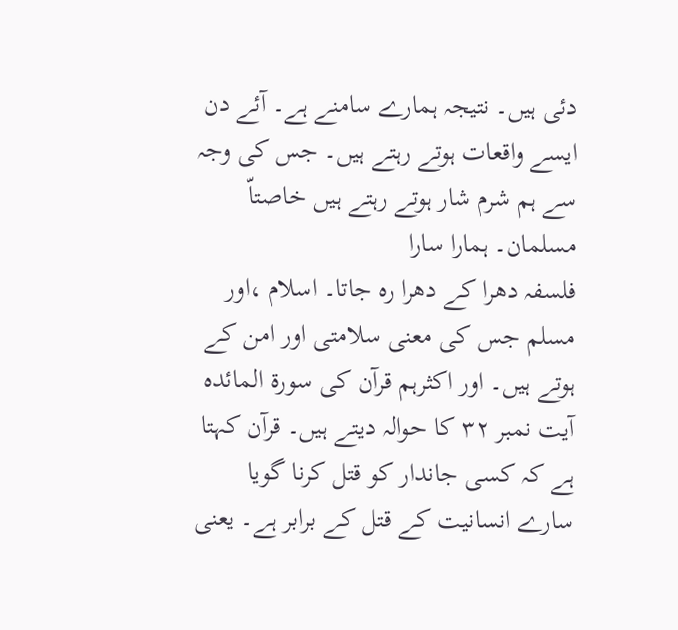دئی ہیں۔ نتیجہ ہمارے سامنے ہے۔ آئے دن ایسے واقعات ہوتے رہتے ہیں۔ جس کی وجہ سے ہم شرم شار ہوتے رہتے ہیں خاصتاّ مسلمان۔ ہمارا سارا
فلسفہ دھرا کے دھرا رہ جاتا۔ اسلام ،اور مسلم جس کی معنی سلامتی اور امن کے ہوتے ہیں۔ اور اکثرہم قرآن کی سورة المائدہ آیت نمبر ۳۲ کا حوالہ دیتے ہیں۔ قرآن کہتا ہے کہ کسی جاندار کو قتل کرنا گویا سارے انسانیت کے قتل کے برابر ہے۔ یعنی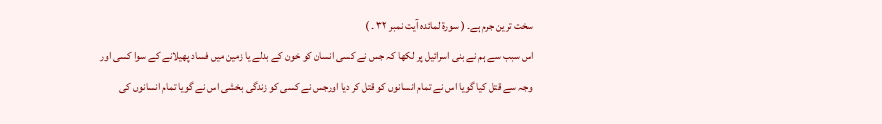سخت ترین جرم ہے۔ ( سورة لمائدہ آیت نمبر ۳۲ ۔ )
اس سبب سے ہم نے بنی اسرائیل پر لکھا کہ جس نے کسی انسان کو خون کے بدلے یا زمین میں فساد پھیلانے کے سوا کسی اور وجہ سے قتل کیا گویا اس نے تمام انسانوں کو قتل کر دیا اورجس نے کسی کو زندگی بخشی اس نے گویا تمام انسانوں کی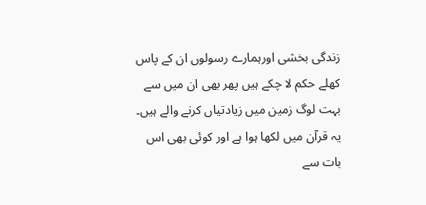زندگی بخشی اورہمارے رسولوں ان کے پاس کھلے حکم لا چکے ہیں پھر بھی ان میں سے بہت لوگ زمین میں زیادتیاں کرنے والے ہیں۔
یہ قرآن میں لکھا ہوا ہے اور کوئی بھی اس بات سے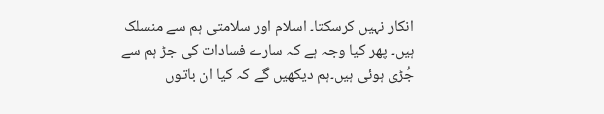انکار نہیں کرسکتا۔ اسلام اور سلامتی ہم سے منسلک ہیں۔ پھر کیا وجہ ہے کہ سارے فسادات کی جڑ ہم سے جُڑی ہوئی ہیں۔ہم دیکھیں گے کہ کیا ان باتوں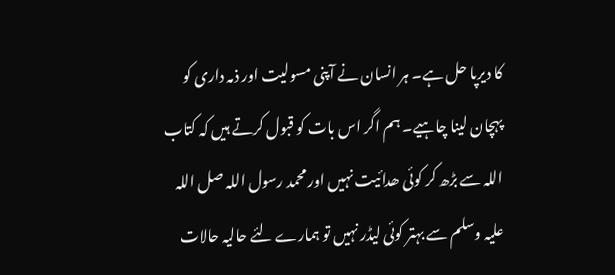کا دیرپا حل ہے۔ ہر انسان نے آپنی مسولیت اور ذمہ داری کو پہچان لینا چاہیے۔ ہم اگر اس بات کو قبول کرتے ہیں کہ کتاب اللہ سے بڑھ کر کوئی ھدائیت نہیں اور محمد رسول اللہ صل اللہ علیہ وسلم سے بہتر کوئی لیڈر نہیں تو ہمارے لئے حالیہ حالات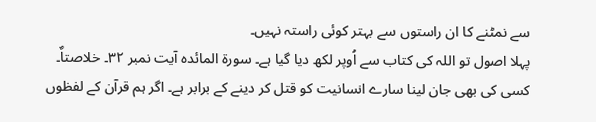سے نمٹنے کا ان راستوں سے بہتر کوئی راستہ نہیں۔
پہلا اصول تو اللہ کی کتاب سے اُوپر لکھ دیا گیا ہے۔ سورة المائدہ آیت نمبر ۳۲۔ خلاصتاٌ۔ کسی کی بھی جان لینا سارے انسانیت کو قتل کر دینے کے برابر ہے۔ اگر ہم قرآن کے لفظوں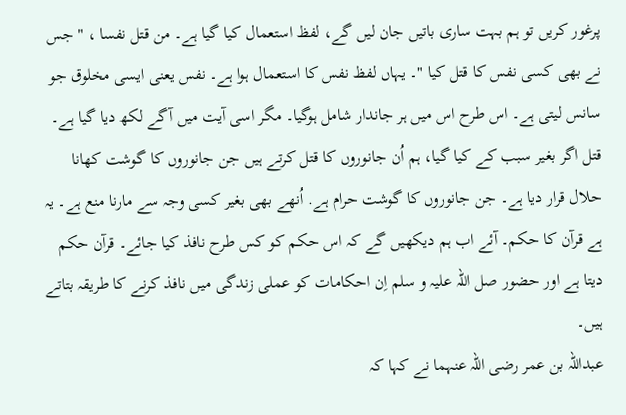پرغور کریں تو ہم بہت ساری باتیں جان لیں گے، لفظ استعمال کیا گیا ہے۔ من قتل نفسا ، " جس نے بھی کسی نفس کا قتل کیا "۔ یہاں لفظ نفس کا استعمال ہوا ہے۔ نفس یعنی ایسی مخلوق جو سانس لیتی ہے۔ اس طرح اس میں ہر جاندار شامل ہوگیا۔ مگر اسی آیت میں آگے لکھ دیا گیا ہے۔ قتل اگر بغیر سبب کے کیا گیا، ہم اُن جانوروں کا قتل کرتے ہیں جن جانوروں کا گوشت کھانا حلال قرار دیا ہے۔ جن جانوروں کا گوشت حرام ہے. اُنھے بھی بغیر کسی وجہ سے مارنا منع ہے۔ یہ ہے قرآن کا حکم۔ آئے اب ہم دیکھیں گے کہ اس حکم کو کس طرح نافذ کیا جائے۔ قرآن حکم دیتا ہے اور حضور صل اللہ علیہ و سلم اِن احکامات کو عملی زندگی میں نافذ کرنے کا طریقہ بتاتے ہیں۔
عبداللہ بن عمر رضی اللہ عنہما نے کہا کہ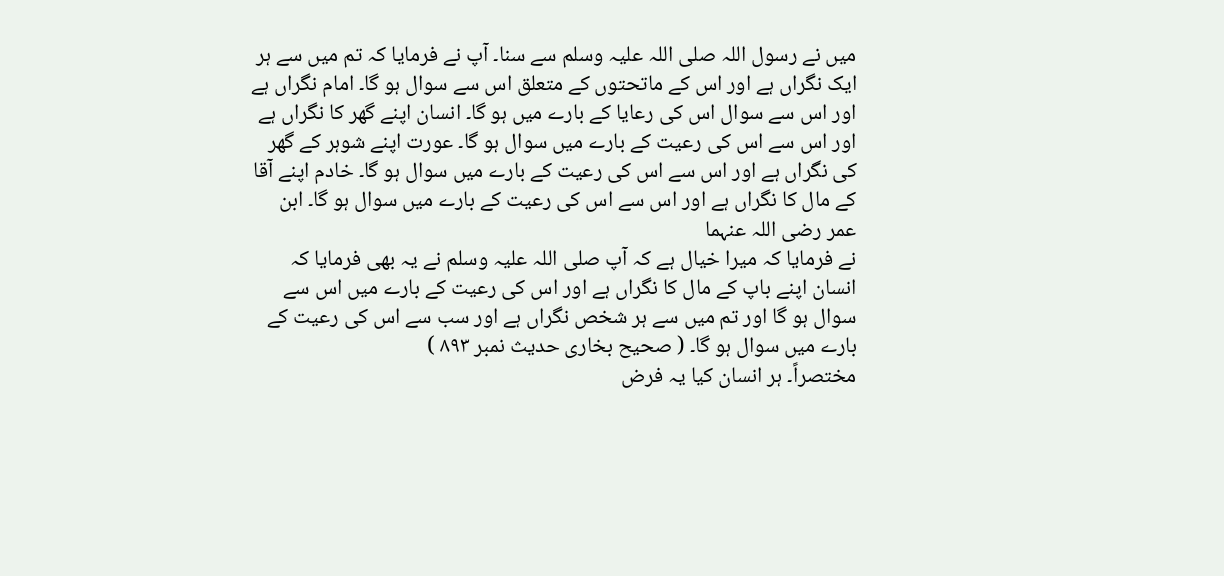میں نے رسول اللہ صلی اللہ علیہ وسلم سے سنا۔ آپ نے فرمایا کہ تم میں سے ہر ایک نگراں ہے اور اس کے ماتحتوں کے متعلق اس سے سوال ہو گا۔ امام نگراں ہے اور اس سے سوال اس کی رعایا کے بارے میں ہو گا۔ انسان اپنے گھر کا نگراں ہے اور اس سے اس کی رعیت کے بارے میں سوال ہو گا۔ عورت اپنے شوہر کے گھر کی نگراں ہے اور اس سے اس کی رعیت کے بارے میں سوال ہو گا۔ خادم اپنے آقا کے مال کا نگراں ہے اور اس سے اس کی رعیت کے بارے میں سوال ہو گا۔ ابن عمر رضی اللہ عنہما
نے فرمایا کہ میرا خیال ہے کہ آپ صلی اللہ علیہ وسلم نے یہ بھی فرمایا کہ انسان اپنے باپ کے مال کا نگراں ہے اور اس کی رعیت کے بارے میں اس سے سوال ہو گا اور تم میں سے ہر شخص نگراں ہے اور سب سے اس کی رعیت کے بارے میں سوال ہو گا۔ ( صحیح بخاری حدیث نمبر ۸۹۳ )
مختصراً۔ ہر انسان کیا یہ فرض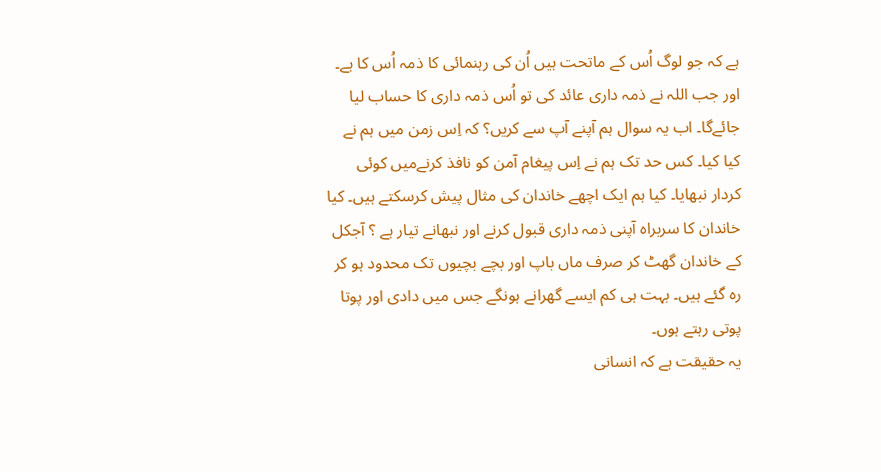ہے کہ جو لوگ اُس کے ماتحت ہیں اُن کی رہنمائی کا ذمہ اُس کا ہے۔ اور جب اللہ نے ذمہ داری عائد کی تو اُس ذمہ داری کا حساب لیا جائےگا۔ اب یہ سوال ہم آپنے آپ سے کریں؟ کہ اِس زمن میں ہم نے کیا کیا۔ کس حد تک ہم نے اِس پیغام آمن کو نافذ کرنےمیں کوئی کردار نبھایا۔ کیا ہم ایک اچھے خاندان کی مثال پیش کرسکتے ہیں۔ کیا خاندان کا سربراہ آپنی ذمہ داری قبول کرنے اور نبھانے تیار ہے ؟ آجکل کے خاندان گھٹ کر صرف ماں باپ اور بچے بچیوں تک محدود ہو کر رہ گئے ہیں۔ بہت ہی کم ایسے گھرانے ہونگے جس میں دادی اور پوتا پوتی رہتے ہوں۔
یہ حقیقت ہے کہ انسانی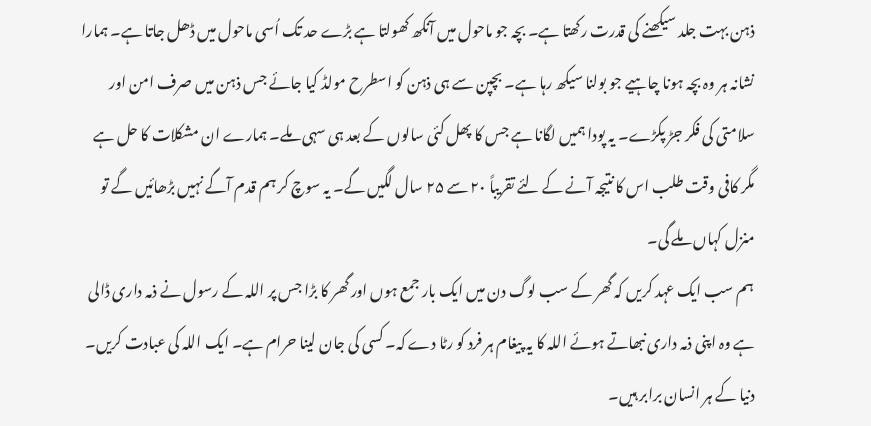ذہن بہت جلد سیکھنے کی قدرت رکھتا ہے۔ بچہ جو ماحول میں آنکھ کھولتا ہے بڑے حد تک اُسی ماحول میں ڈھل جاتا ہے۔ ہمارا نشانہ ہر وہ بچہ ہونا چاہیے جو بولنا سیکھ رہا ہے۔ بچپن سے ہی ذہن کو اسطرح مولڈ کیا جائے جس ذہن میں صرف امن اور سلامتی کی فکر جڑ پکڑے۔ یہ پودا ہمیں لگانا ہے جس کا پھل کئی سالوں کے بعد ہی سہی ملے۔ ہمارے ان مشکلات کا حل ہے مگر کافی وقت طلب اس کا نتیجہ آنے کے لئے تقریباً ۲۰ سے ۲۵ سال لگیں گے۔ یہ سوچ کر ہم قدم آگے نہیں بڑھائیں گے تو منزل کہاں ملے گی۔
ہم سب ایک عہد کریں کہ گھر کے سب لوگ دن میں ایک بار جمع ہوں اور گھر کا بڑا جس پر اللہ کے رسول نے ذمہ داری ڈالی ہے وہ اپنی ذمہ داری نبھاتے ہوئے اللہ کا یہ پیغام ہر فرد کو رٹا دے کہ۔ کسی کی جان لینا حرام ہے۔ ایک اللہ کی عبادت کریں۔ دنیا کے ہر انسان برابر ہیں۔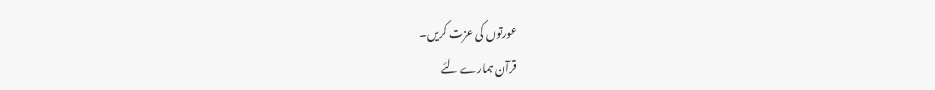عورتوں کی عزت کریں۔
قرآن ہمارے لئے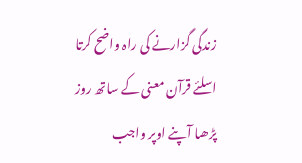زندگی گزارنے کی راہ واضح کرتا اسلئے قرآن معنی کے ساتھ روز پڑھںا آپنے اوپر واجب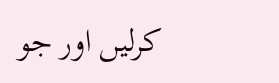کرلیں اور جو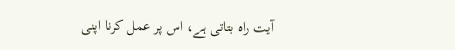آیت راہ بتاتی ہے، اس پر عمل کرنا اپنی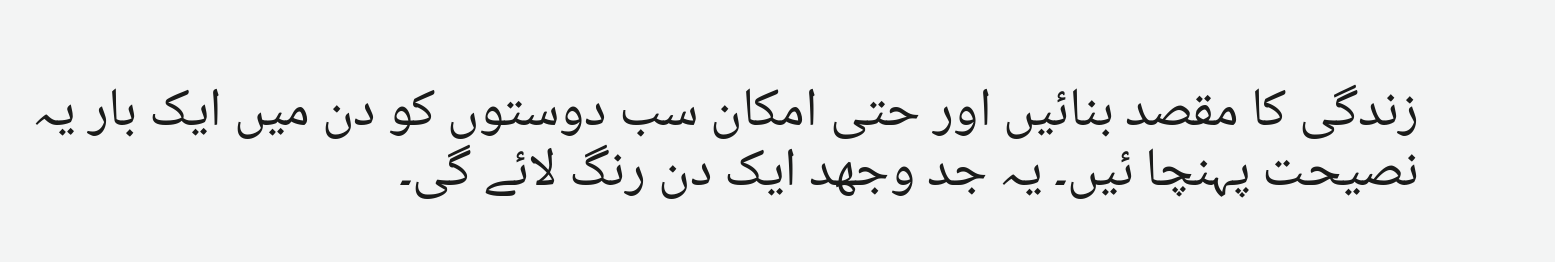زندگی کا مقصد بنائیں اور حتی امکان سب دوستوں کو دن میں ایک بار یہ نصیحت پہنچا ئیں۔ یہ جد وجھد ایک دن رنگ لائے گی۔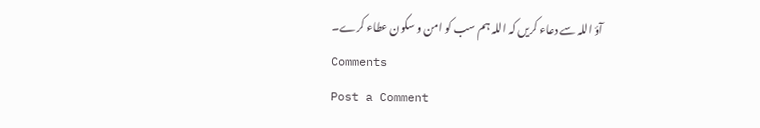آؤ اللہ سے دعاء کریں کہ اللہ ہم سب کو امن و سکون عطاء کرے۔
Comments
Post a Comment